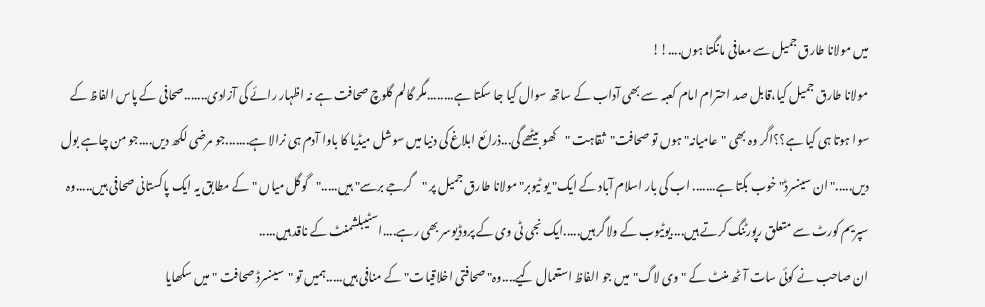میں مولانا طارق جمیل سے معافی مانگتا ہوں....!!
مولانا طارق جمیل کیا،قابل صد احترام امام کعبہ سے بھی آداب کے ساتھ سوال کیا جا سکتا ہے........مگر گالم گلوچ صحافت ہے نہ اظہار رائے کی آزادی.......صحافی کے پاس الفاظ کے سوا ہوتا ہی کیا ہے؟؟اگر وہ بھی "عامیانہ" ہوں تو صحافت"ثقاہت "کھو بیٹھے گی...ذرائع ابلاغ کی دنیا میں سوشل میڈیا کا باوا آدم ہی نرالا ہے.......جو مرضی لکھ دیں....جو من چاہے بول دیں....."ان سینسرڈ" خوب بکتا ہے....... اب کی بار اسلام آباد کے ایک" یو ٹیوبر" مولانا طارق جمیل پر "گرجے برسے" ہیں....."گوگل میاں "کے مطابق یہ ایک پاکستانی صحافی ہیں.....وہ سپریم کورٹ سے متعلق رپورٹنگ کرتے ہیں....یوٹیوب کے ولاگر ہیں.....ایک نجی ٹی وی کے پروڈیوسر بھی رہے....اسٹیبلشمنٹ کے ناقد ہیں.....
ان صاحب نے کوئی سات آٹھ منٹ کے "وی لاگ"میں جو الفاظ استعمال کیے....وہ" صحافتی اخلاقیات"کے منافی ہیں.....ہمیں تو "سینسرڈ صحافت "میں سکھایا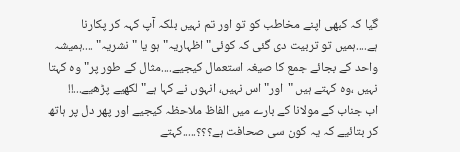گیا کہ کبھی اپنے مخاطب کو تو اور تم نہیں بلکہ آپ کہہ کر پکارنا ہے....ہمیں تو تربیت دی گئی کہ کوئی" اظہاریہ" ہو یا "نشریہ" ....ہمیشہ واحد کے بجائے جمع کا صیغہ استعمال کیجیے....مثال کے طور پر"وہ کہتا نہیں ،وہ کہتے ہیں "اور" اس نہیں، انہوں نے کہا ہے" لکھیے پڑھیے...!!
اب جناب کے مولانا کے بارے میں الفاظ ملاحظہ کیجیے اور پھر دل پر ہاتھ کر بتائیے کہ یہ کون سی صحافت ہے؟؟؟.....کہتے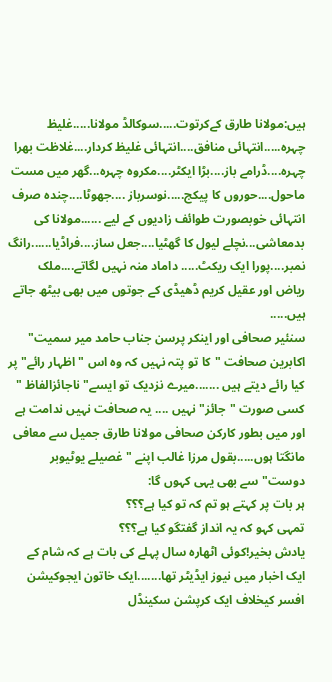ہیں:مولانا طارق کےکرتوت.....سوکالڈ مولانا.....غلیظ چہرہ.....انتہائی منافق....انتہائی غلیظ کردار....غلاظت بھرا چہرہ....ڈرامے باز....بڑا ایکٹر....مکروہ چہرہ...گھر میں مست ماحول....حوروں کا پیکج.....نوسرباز ....جھوٹا....چندہ صرف انتہائی خوبصورت طوائف زادیوں کے لیے ......مولانا کی بدمعاشی...نچلے لیول کا گھٹیا....جعل ساز....فراڈیا......رانگ نمبر....پورا ایک ریکٹ..... داماد منہ نہیں لگاتے....ملک ریاض اور عقیل کریم ڈھیڈی کے جوتوں میں بھی بیٹھ جاتے ہیں.....
سنئیر صحافی اور اینکر پرسن جناب حامد میر سمیت" اکابرین صحافت "کا تو پتہ نہیں کہ وہ اس "اظہار رائے" پر کیا رائے دیتے ہیں .......میرے نزدیک تو ایسے" ناجائزالفاظ " کسی صورت "جائز" نہیں .... یہ صحافت نہیں ندامت ہے اور میں بطور کارکن صحافی مولانا طارق جمیل سے معافی مانگتا ہوں.....بقول مرزا غالب اپنے "غصیلے یوٹیوبر دوست" سے بھی یہی کہوں گا:
ہر بات پر کہتے ہو تم کہ تو کیا ہے؟؟؟
تمہی کہو کہ یہ انداز گفتگو کیا ہے؟؟؟
یادش بخیر!کوئی اٹھارہ سال پہلے کی بات ہے کہ شام کے ایک اخبار میں نیوز ایڈیٹر تھا.......ایک خاتون ایجوکیشن افسر کیخلاف ایک کرپشن سکینڈل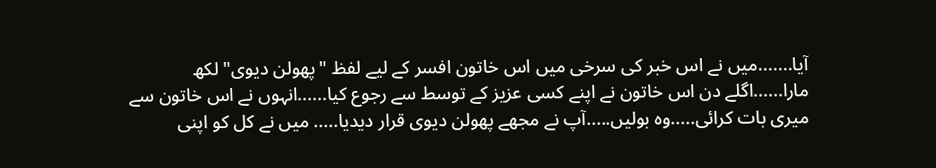آیا.......میں نے اس خبر کی سرخی میں اس خاتون افسر کے لیے لفظ "پھولن دیوی" لکھ مارا......اگلے دن اس خاتون نے اپنے کسی عزیز کے توسط سے رجوع کیا......انہوں نے اس خاتون سے میری بات کرائی.....وہ بولیں.....آپ نے مجھے پھولن دیوی قرار دیدیا..... میں نے کل کو اپنی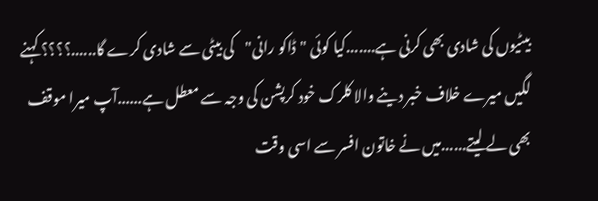بیٹیوں کی شادی بھی کرنی ہے.......کیا کوئی "ڈاکو رانی"کی بیٹی سے شادی کرے گا......؟؟؟؟ کہنے لگیں میرے خلاف خبر دینے والا کلرک خود کرپشن کی وجہ سے معطل ہے......آپ میرا موقف بھی لے لیتے......میں نے خاتون افسر سے اسی وقت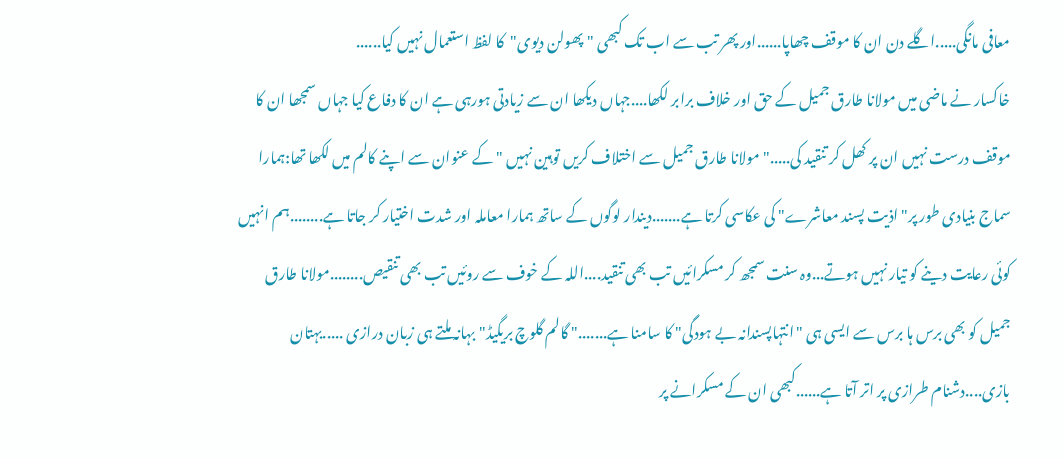معافی مانگی.....اگلے دن ان کا موقف چھاپا......اور پھر تب سے اب تک کبھی "پھولن دیوی"کا لفظ استعمال نہیں کیا......
خاکسار نے ماضی میں مولانا طارق جمیل کے حق اور خلاف برابر لکھا....جہاں دیکھا ان سے زیادتی ہورہی ہے ان کا دفاع کیا جہاں سمجھا ان کا موقف درست نہیں ان پر کھل کر تنقید کی....."مولانا طارق جمیل سے اختلاف کریں توہین نہیں "کے عنوان سے اپنے کالم میں لکھا تھا:ہمارا سماج بنیادی طور پر" اذیت پسند معاشرے" کی عکاسی کرتا ہے.......دیندار لوگوں کے ساتھ ہمارا معاملہ اور شدت اختیار کر جاتا ہے........ہم انہیں کوئی رعایت دینے کو تیار نہیں ہوتے...وہ سنت سمجھ کر مسکرائیں تب بھی تنقید....اللہ کے خوف سے روئیں تب بھی تنقیص........مولانا طارق جمیل کو بھی برس ہا برس سے ایسی ہی "انتہاپسندانہ بے ہودگی" کا سامنا ہے......." گالم گلوچ بریگیڈ"بہانہ ملتے ہی زبان درازی .....بہتان بازی....دشنام طرازی پر اتر آتا ہے......کبھی ان کے مسکرانے پر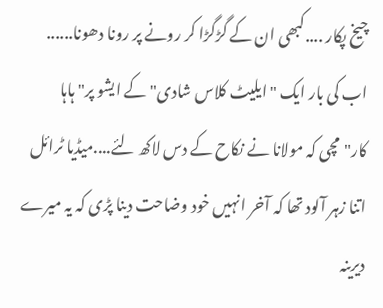چیخ پکار ....کبھی ان کے گڑگڑا کر رونے پر رونا دھونا......
اب کی بار ایک "ایلیٹ کلاس شادی" کے ایشو پر" ہاہا کار"مچی کہ مولانا نے نکاح کے دس لاکھ لئے....میڈیا ٹرائل اتنا زہر آلود تھا کہ آخر انہیں خود وضاحت دینا پڑی کہ یہ میرے دیرینہ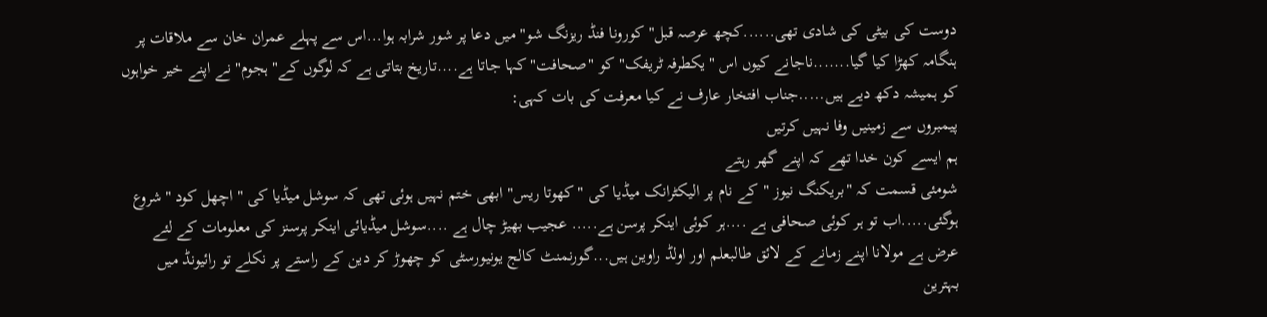دوست کی بیٹی کی شادی تھی......کچھ عرصہ قبل" کورونا فنڈ ریزنگ شو" میں دعا پر شور شرابہ ہوا...اس سے پہلے عمران خان سے ملاقات پر ہنگامہ کھڑا کیا گیا.......ناجانے کیوں اس "یکطرفہ ٹریفک" کو "صحافت" کہا جاتا ہے....تاریخ بتاتی ہے کہ لوگوں کے" ہجوم" نے اپنے خیر خواہوں کو ہمیشہ دکھ دیے ہیں.....جناب افتخار عارف نے کیا معرفت کی بات کہی:
پیمبروں سے زمینیں وفا نہیں کرتیں
ہم ایسے کون خدا تھے کہ اپنے گھر رہتے
شومئی قسمت کہ "بریکنگ نیوز "کے نام پر الیکٹرانک میڈیا کی "کھوتا ریس" ابھی ختم نہیں ہوئی تھی کہ سوشل میڈیا کی "اچھل کود "شروع ہوگئی.....اب تو ہر کوئی صحافی ہے ....ہر کوئی اینکر پرسن ہے..... عجیب بھیڑ چال ہے ....سوشل میڈیائی اینکر پرسنز کی معلومات کے لئے عرض ہے مولانا اپنے زمانے کے لائق طالبعلم اور اولڈ راوین ہیں...گورنمنٹ کالج یونیورسٹی کو چھوڑ کر دین کے راستے پر نکلے تو رائیونڈ میں بہترین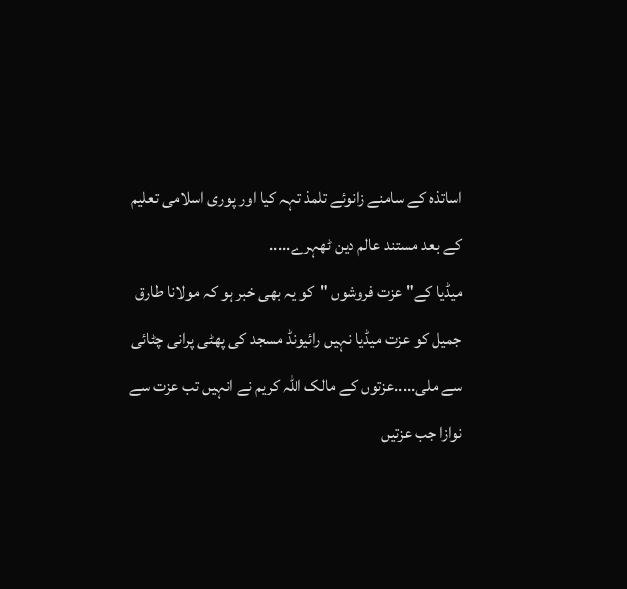اساتذہ کے سامنے زانوئے تلمذ تہہ کیا اور پوری اسلامی تعلیم کے بعد مستند عالم دین ٹھہرے.....
میڈیا کے" عزت فروشوں "کو یہ بھی خبر ہو کہ مولانا طارق جمیل کو عزت میڈیا نہیں رائیونڈ مسجد کی پھٹی پرانی چٹائی سے ملی.....عزتوں کے مالک اللہ کریم نے انہیں تب عزت سے نوازا جب عزتیں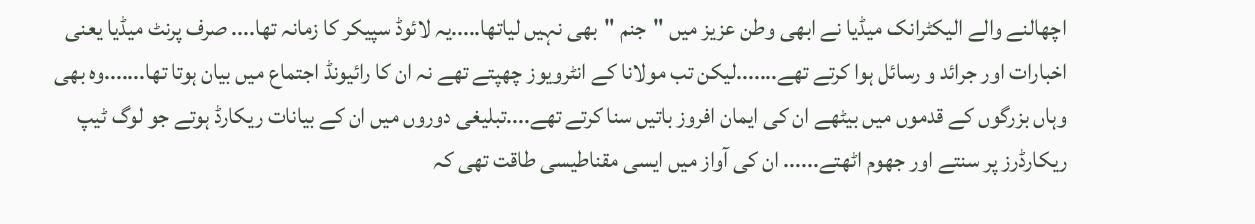اچھالنے والے الیکٹرانک میڈیا نے ابھی وطن عزیز میں "جنم "بھی نہیں لیاتھا.....یہ لائوڈ سپیکر کا زمانہ تھا.... صرف پرنٹ میڈیا یعنی اخبارات اور جرائد و رسائل ہوا کرتے تھے.......لیکن تب مولانا کے انٹرویوز چھپتے تھے نہ ان کا رائیونڈ اجتماع میں بیان ہوتا تھا.......وہ بھی وہاں بزرگوں کے قدموں میں بیٹھے ان کی ایمان افروز باتیں سنا کرتے تھے....تبلیغی دوروں میں ان کے بیانات ریکارڈ ہوتے جو لوگ ٹیپ ریکارڈرز پر سنتے اور جھوم اٹھتے...... ان کی آواز میں ایسی مقناطیسی طاقت تھی کہ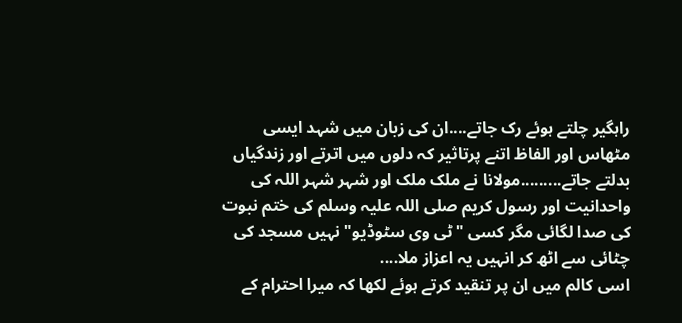راہگیر چلتے ہوئے رک جاتے....ان کی زبان میں شہد ایسی مٹھاس اور الفاظ اتنے پرتاثیر کہ دلوں میں اترتے اور زندگیاں بدلتے جاتے.........مولانا نے ملک ملک اور شہر شہر اللہ کی واحدانیت اور رسول کریم صلی اللہ علیہ وسلم کی ختم نبوت کی صدا لگائی مگر کسی "ٹی وی سٹوڈیو" نہیں مسجد کی چٹائی سے اٹھ کر انہیں یہ اعزاز ملا....
اسی کالم میں ان پر تنقید کرتے ہوئے لکھا کہ میرا احترام کے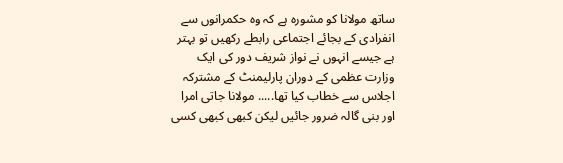ساتھ مولانا کو مشورہ ہے کہ وہ حکمرانوں سے انفرادی کے بجائے اجتماعی رابطے رکھیں تو بہتر ہے جیسے انہوں نے نواز شریف دور کی ایک وزارت عظمی کے دوران پارلیمنٹ کے مشترکہ اجلاس سے خطاب کیا تھا..... مولانا جاتی امرا اور بنی گالہ ضرور جائیں لیکن کبھی کبھی کسی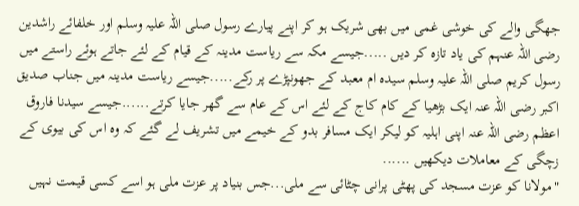جھگی والے کی خوشی غمی میں بھی شریک ہو کر اپنے پیارے رسول صلی اللہ علیہ وسلم اور خلفائے راشدین رضی اللہ عنہم کی یاد تازہ کر دیں .....جیسے مکہ سے ریاست مدینہ کے قیام کے لئے جاتے ہوئے راستے میں رسول کریم صلی اللہ علیہ وسلم سیدہ ام معبد کے جھونپڑے پر رکے.....جیسے ریاست مدینہ میں جناب صدیق اکبر رضی اللہ عنہ ایک بڑھیا کے کام کاج کے لئے اس کے عام سے گھر جایا کرتے......جیسے سیدنا فاروق اعظم رضی اللہ عنہ اپنی اہلیہ کو لیکر ایک مسافر بدو کے خیمے میں تشریف لے گئے کہ وہ اس کی بیوی کے زچگی کے معاملات دیکھیں ......
"مولانا کو عزت مسجد کی پھٹی پرانی چٹائی سے ملی...جس بنیاد پر عزت ملی ہو اسے کسی قیمت نہیں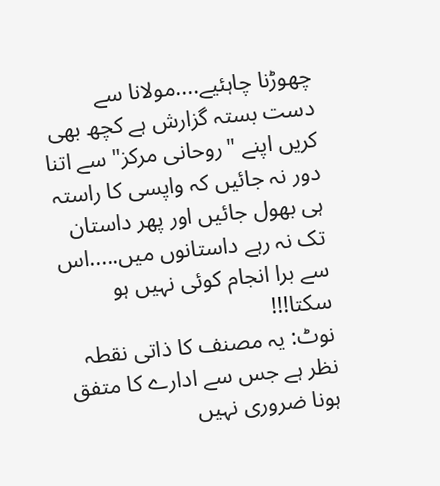چھوڑنا چاہئیے....مولانا سے دست بستہ گزارش ہے کچھ بھی کریں اپنے "روحانی مرکز" سے اتنا دور نہ جائیں کہ واپسی کا راستہ ہی بھول جائیں اور پھر داستان تک نہ رہے داستانوں میں.....اس سے برا انجام کوئی نہیں ہو سکتا!!!
نوٹ: یہ مصنف کا ذاتی نقطہ نظر ہے جس سے ادارے کا متفق ہونا ضروری نہیں